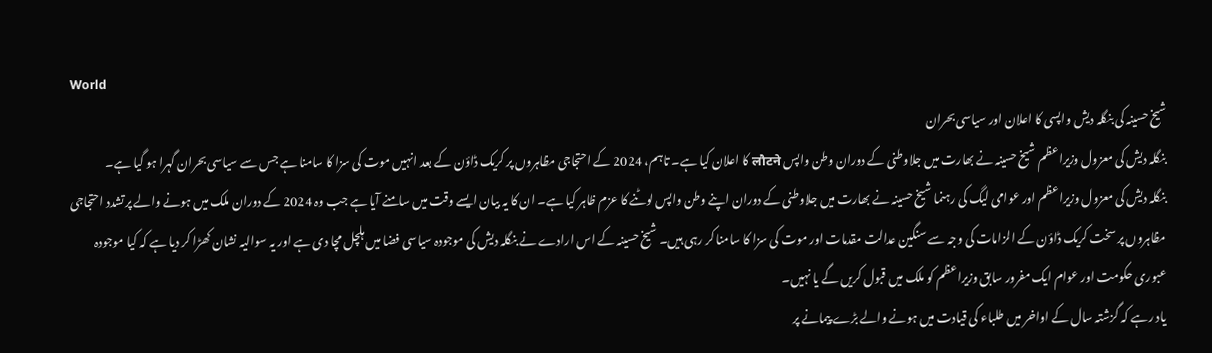World
شیخ حسینہ کی بنگلہ دیش واپسی کا اعلان اور سیاسی بحران
بنگلہ دیش کی معزول وزیراعظم شیخ حسینہ نے بھارت میں جلاوطنی کے دوران وطن واپس लौटने کا اعلان کیا ہے۔ تاہم، 2024 کے احتجاجی مظاہروں پر کریک ڈاؤن کے بعد انہیں موت کی سزا کا سامنا ہے جس سے سیاسی بحران گہرا ہو گیا ہے۔
بنگلہ دیش کی معزول وزیراعظم اور عوامی لیگ کی رہنما شیخ حسینہ نے بھارت میں جلاوطنی کے دوران اپنے وطن واپس لوٹنے کا عزم ظاہر کیا ہے۔ ان کا یہ بیان ایسے وقت میں سامنے آیا ہے جب وہ 2024 کے دوران ملک میں ہونے والے پرتشدد احتجاجی مظاہروں پر سخت کریک ڈاؤن کے الزامات کی وجہ سے سنگین عدالت مقدمات اور موت کی سزا کا سامنا کر رہی ہیں۔ شیخ حسینہ کے اس ارادے نے بنگلہ دیش کی موجودہ سیاسی فضا میں ہلچل مچا دی ہے اور یہ سوالیہ نشان کھڑا کر دیا ہے کہ کیا موجودہ عبوری حکومت اور عوام ایک مفرور سابق وزیراعظم کو ملک میں قبول کریں گے یا نہیں۔
یاد رہے کہ گزشتہ سال کے اواخر میں طلباء کی قیادت میں ہونے والے بڑے پیمانے پر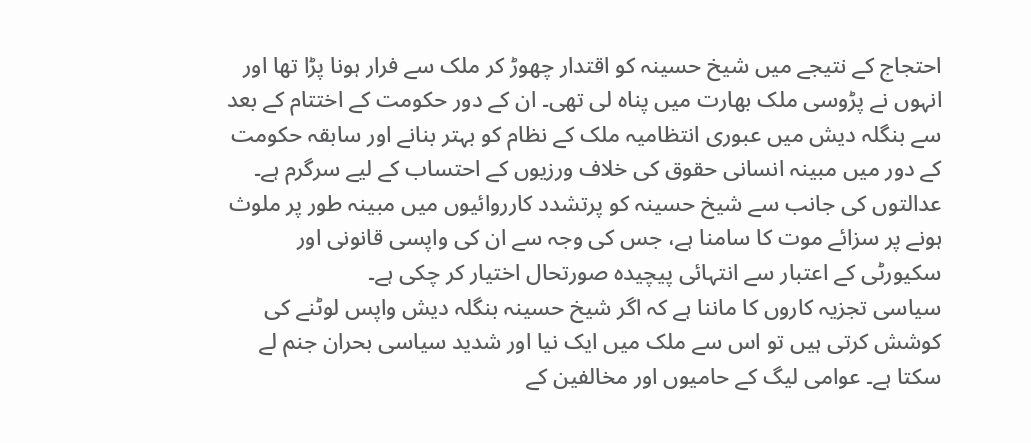احتجاج کے نتیجے میں شیخ حسینہ کو اقتدار چھوڑ کر ملک سے فرار ہونا پڑا تھا اور انہوں نے پڑوسی ملک بھارت میں پناہ لی تھی۔ ان کے دور حکومت کے اختتام کے بعد سے بنگلہ دیش میں عبوری انتظامیہ ملک کے نظام کو بہتر بنانے اور سابقہ حکومت کے دور میں مبینہ انسانی حقوق کی خلاف ورزیوں کے احتساب کے لیے سرگرم ہے۔ عدالتوں کی جانب سے شیخ حسینہ کو پرتشدد کارروائیوں میں مبینہ طور پر ملوث ہونے پر سزائے موت کا سامنا ہے، جس کی وجہ سے ان کی واپسی قانونی اور سکیورٹی کے اعتبار سے انتہائی پیچیدہ صورتحال اختیار کر چکی ہے۔
سیاسی تجزیہ کاروں کا ماننا ہے کہ اگر شیخ حسینہ بنگلہ دیش واپس لوٹنے کی کوشش کرتی ہیں تو اس سے ملک میں ایک نیا اور شدید سیاسی بحران جنم لے سکتا ہے۔ عوامی لیگ کے حامیوں اور مخالفین کے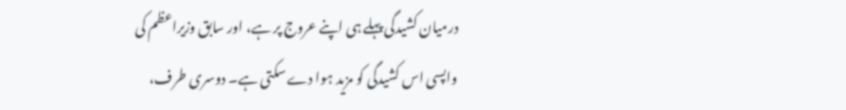درمیان کشیدگی پہلے ہی اپنے عروج پر ہے، اور سابق وزیراعظم کی واپسی اس کشیدگی کو مزید ہوا دے سکتی ہے۔ دوسری طرف،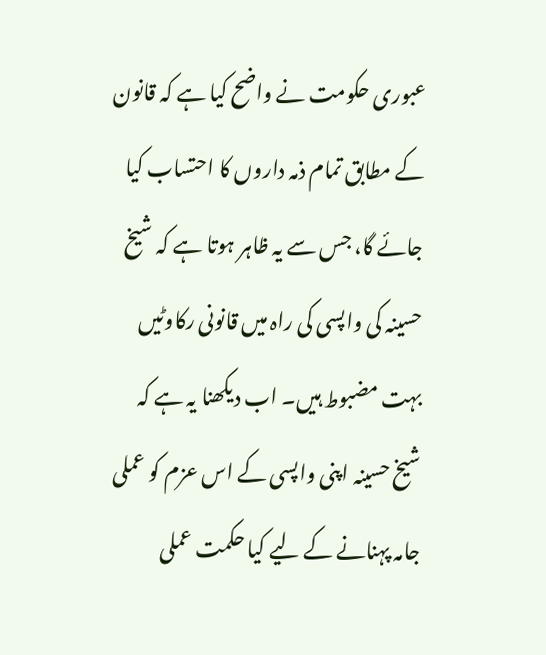عبوری حکومت نے واضح کیا ہے کہ قانون کے مطابق تمام ذمہ داروں کا احتساب کیا جائے گا، جس سے یہ ظاہر ہوتا ہے کہ شیخ حسینہ کی واپسی کی راہ میں قانونی رکاوٹیں بہت مضبوط ہیں۔ اب دیکھنا یہ ہے کہ شیخ حسینہ اپنی واپسی کے اس عزم کو عملی جامہ پہنانے کے لیے کیا حکمت عملی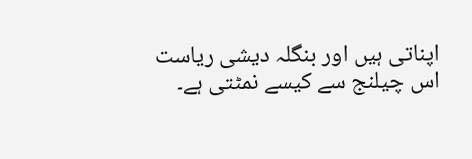اپناتی ہیں اور بنگلہ دیشی ریاست اس چیلنج سے کیسے نمٹتی ہے۔